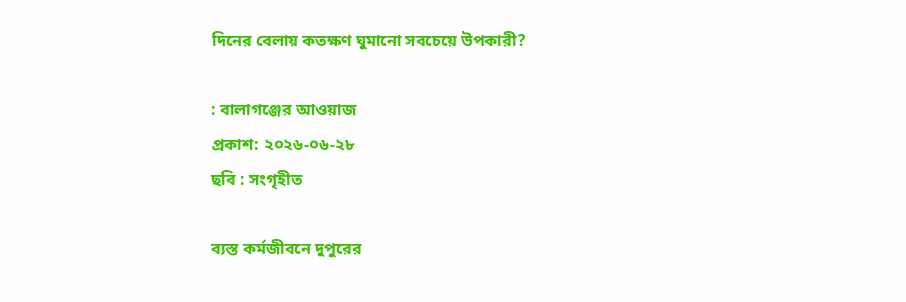দিনের বেলায় কতক্ষণ ঘুমানো সবচেয়ে উপকারী?

: বালাগঞ্জের আওয়াজ
প্রকাশ: ২০২৬-০৬-২৮
ছবি : সংগৃহীত

ব্যস্ত কর্মজীবনে দুপুরের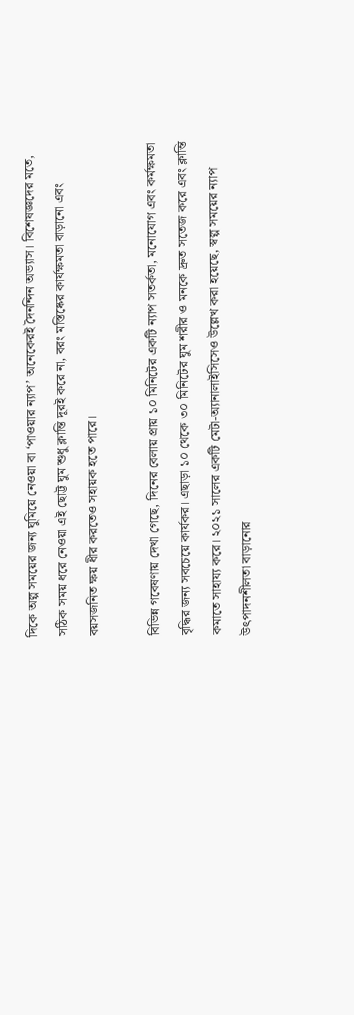দিকে অল্প সময়ের জন্য ঘুমিয়ে নেওয়া বা ‘পাওয়ার ন্যাপ’ অনেকেরই দৈনন্দিন অভ্যাস। বিশেষজ্ঞদের মতে, সঠিক সময় ধরে নেওয়া এই ছোট্ট ঘুম শুধু ক্লান্তি দূরই করে না, বরং মস্তিষ্কের কার্যক্ষমতা বাড়ানো এবং বয়সজনিত ক্ষয় ধীর করতেও সহায়ক হতে পারে।

বিভিন্ন গবেষণায় দেখা গেছে, দিনের বেলায় প্রায় ১০ মিনিটের একটি ন্যাপ সতর্কতা, মনোযোগ এবং কর্মক্ষমতা বৃদ্ধির জন্য সবচেয়ে কার্যকর। এছাড়া ১০ থেকে ৩০ মিনিটের ঘুম শরীর ও মনকে দ্রুত সতেজ করে এবং ক্লান্তি কমাতে সাহায্য করে। ২০২১ সালের একটি মেটা-অ্যানালাইসিসেও উল্লেখ করা হয়েছে, স্বল্প সময়ের ন্যাপ উৎপাদনশীলতা বাড়ানোর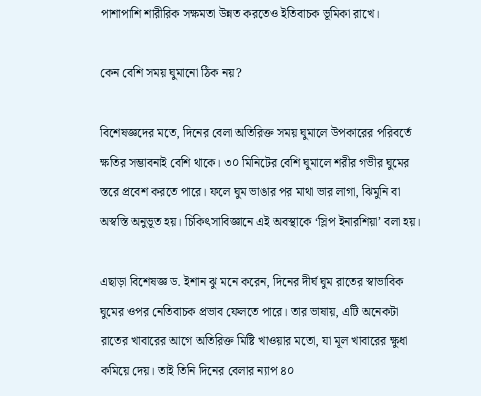পাশাপাশি শারীরিক সক্ষমতা উন্নত করতেও ইতিবাচক ভূমিকা রাখে।

কেন বেশি সময় ঘুমানো ঠিক নয়?

বিশেষজ্ঞদের মতে, দিনের বেলা অতিরিক্ত সময় ঘুমালে উপকারের পরিবর্তে ক্ষতির সম্ভাবনাই বেশি থাকে। ৩০ মিনিটের বেশি ঘুমালে শরীর গভীর ঘুমের স্তরে প্রবেশ করতে পারে। ফলে ঘুম ভাঙার পর মাথা ভার লাগা, ঝিমুনি বা অস্বস্তি অনুভূত হয়। চিকিৎসাবিজ্ঞানে এই অবস্থাকে ‘স্লিপ ইনারশিয়া’ বলা হয়।

এছাড়া বিশেষজ্ঞ ড. ইশান ঝু মনে করেন, দিনের দীর্ঘ ঘুম রাতের স্বাভাবিক ঘুমের ওপর নেতিবাচক প্রভাব ফেলতে পারে। তার ভাষায়, এটি অনেকটা রাতের খাবারের আগে অতিরিক্ত মিষ্টি খাওয়ার মতো, যা মূল খাবারের ক্ষুধা কমিয়ে দেয়। তাই তিনি দিনের বেলার ন্যাপ ৪০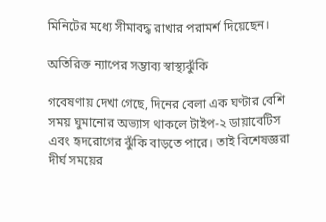মিনিটের মধ্যে সীমাবদ্ধ রাখার পরামর্শ দিয়েছেন।

অতিরিক্ত ন্যাপের সম্ভাব্য স্বাস্থ্যঝুঁকি

গবেষণায় দেখা গেছে, দিনের বেলা এক ঘণ্টার বেশি সময় ঘুমানোর অভ্যাস থাকলে টাইপ-২ ডায়াবেটিস এবং হৃদরোগের ঝুঁকি বাড়তে পারে। তাই বিশেষজ্ঞরা দীর্ঘ সময়ের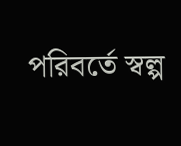পরিবর্তে স্বল্প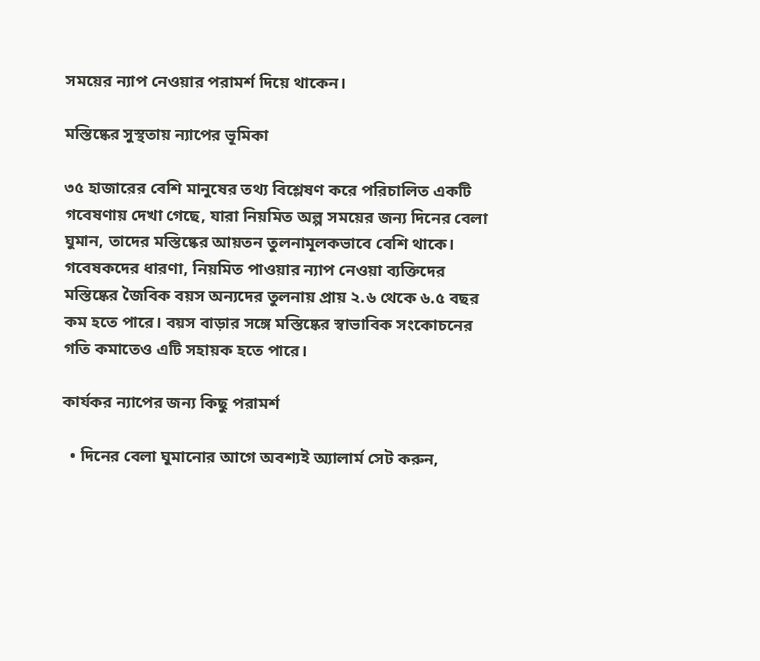সময়ের ন্যাপ নেওয়ার পরামর্শ দিয়ে থাকেন।

মস্তিষ্কের সুস্থতায় ন্যাপের ভূমিকা

৩৫ হাজারের বেশি মানুষের তথ্য বিশ্লেষণ করে পরিচালিত একটি গবেষণায় দেখা গেছে, যারা নিয়মিত অল্প সময়ের জন্য দিনের বেলা ঘুমান, তাদের মস্তিষ্কের আয়তন তুলনামূলকভাবে বেশি থাকে। গবেষকদের ধারণা, নিয়মিত পাওয়ার ন্যাপ নেওয়া ব্যক্তিদের মস্তিষ্কের জৈবিক বয়স অন্যদের তুলনায় প্রায় ২.৬ থেকে ৬.৫ বছর কম হতে পারে। বয়স বাড়ার সঙ্গে মস্তিষ্কের স্বাভাবিক সংকোচনের গতি কমাতেও এটি সহায়ক হতে পারে।

কার্যকর ন্যাপের জন্য কিছু পরামর্শ

  • দিনের বেলা ঘুমানোর আগে অবশ্যই অ্যালার্ম সেট করুন,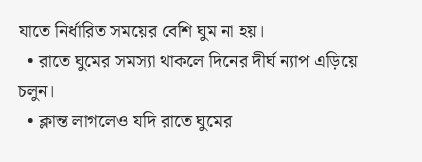যাতে নির্ধারিত সময়ের বেশি ঘুম না হয়।
  • রাতে ঘুমের সমস্যা থাকলে দিনের দীর্ঘ ন্যাপ এড়িয়ে চলুন।
  • ক্লান্ত লাগলেও যদি রাতে ঘুমের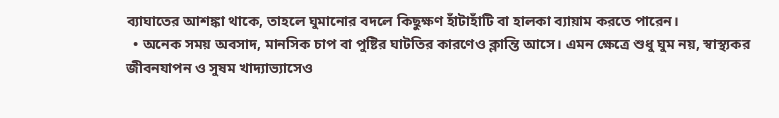ব্যাঘাতের আশঙ্কা থাকে, তাহলে ঘুমানোর বদলে কিছুক্ষণ হাঁটাহাঁটি বা হালকা ব্যায়াম করতে পারেন।
  • অনেক সময় অবসাদ, মানসিক চাপ বা পুষ্টির ঘাটতির কারণেও ক্লান্তি আসে। এমন ক্ষেত্রে শুধু ঘুম নয়, স্বাস্থ্যকর জীবনযাপন ও সুষম খাদ্যাভ্যাসেও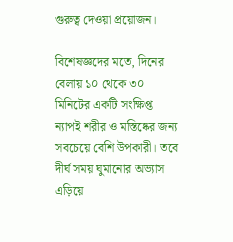গুরুত্ব দেওয়া প্রয়োজন।

বিশেষজ্ঞদের মতে, দিনের বেলায় ১০ থেকে ৩০ মিনিটের একটি সংক্ষিপ্ত ন্যাপই শরীর ও মস্তিষ্কের জন্য সবচেয়ে বেশি উপকারী। তবে দীর্ঘ সময় ঘুমানোর অভ্যাস এড়িয়ে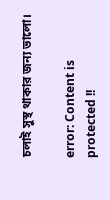চলাই সুস্থ থাকার জন্য ভালো।

error: Content is protected !!